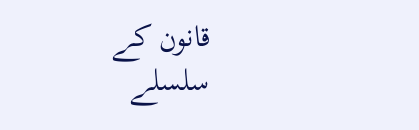قانون کے سلسلے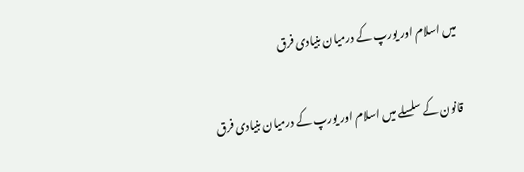میں اسلام اور یورپ کے درمیان بنیادی فرق

قانون کے سلسلے میں اسلام اور یورپ کے درمیان بنیادی فرق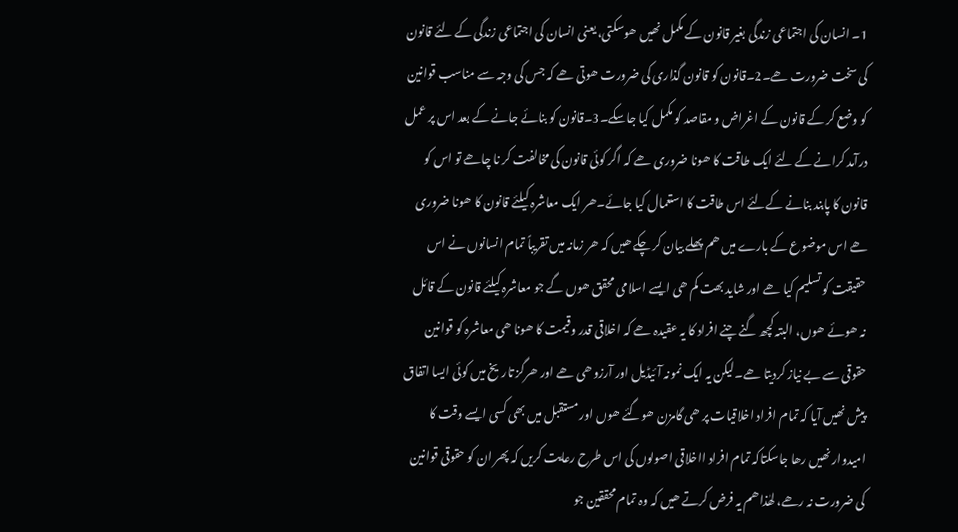1۔ انسان کی اجتماعی زندگی بغیر قانون کے مکمل نھیں ھوسکتی، یعنی انسان کی اجتماعی زندگی کے لئے قانون کی سخت ضرورت ھے۔2۔قانون کو قانون گذاری کی ضرورت ھوتی ھے کہ جس کی وجہ سے مناسب قوانین کو وضع کر کے قانون کے اغراض و مقاصد کو مکمل کیا جاسکے۔3۔قانون کو بنائے جانے کے بعد اس پر عمل درآمد کرانے کے لئے ایک طاقت کا ھونا ضروری ھے کہ اگر کوئی قانون کی مخالفت کر نا چاھے تو اس کو قانون کا پابند بنانے کےلئے اس طاقت کا استعمال کیا جائے۔ھر ایک معاشرہ کیلئے قانون کا ھونا ضروری ھے اس موضوع کے بارے میں ھم پھلے بیان کر چکے ھیں کہ ھر زمانہ میں تقریباً تمام انسانوں نے اس حقیقت کو تسلیم کیا ھے اور شاید بھت کم ھی ایسے اسلامی محقق ھوں گے جو معاشرہ کیلئے قانون کے قائل نہ ھوئے ھوں، البتہ کچھ گنے چنے افراد کا یہ عقیدہ ھے کہ اخلاقی قدر وقیمت کا ھونا ھی معاشرہ کو قوانین حقوقی سے بے نیاز کردیتا ھے۔لیکن یہ ایک نمونہ آئیڈیل اور آرزو ھی ھے اور ھرگز تاریخ میں کوئی ایسا اتفاق پیش نھیں آیا کہ تمام افراد اخلاقیات پر ھی گامزن ھوگئے ھوں اور مستقبل میں بھی کسی ایسے وقت کا امیدوار نھیں رھا جاسکتاکہ تمام افراد ااخلاقی اصولوں کی اس طرح رعایت کریں کہ پھر ان کو حقوقی قوانین کی ضرورت نہ رھے، لھٰذا ھم یہ فرض کرتے ھیں کہ وہ تمام محققین جو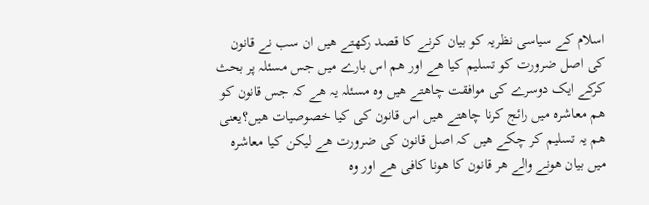اسلام کے سیاسی نظریہ کو بیان کرنے کا قصد رکھتے ھیں ان سب نے قانون کی اصل ضرورت کو تسلیم کیا ھے اور ھم اس بارے میں جس مسئلہ پر بحث کرکے ایک دوسرے کی موافقت چاھتے ھیں وہ مسئلہ یہ ھے کہ جس قانون کو ھم معاشرہ میں رائج کرنا چاھتے ھیں اس قانون کی کیا خصوصیات ھیں؟یعنی ھم یہ تسلیم کر چکے ھیں کہ اصل قانون کی ضرورت ھے لیکن کیا معاشرہ میں بیان ھونے والے ھر قانون کا ھونا کافی ھے اور وہ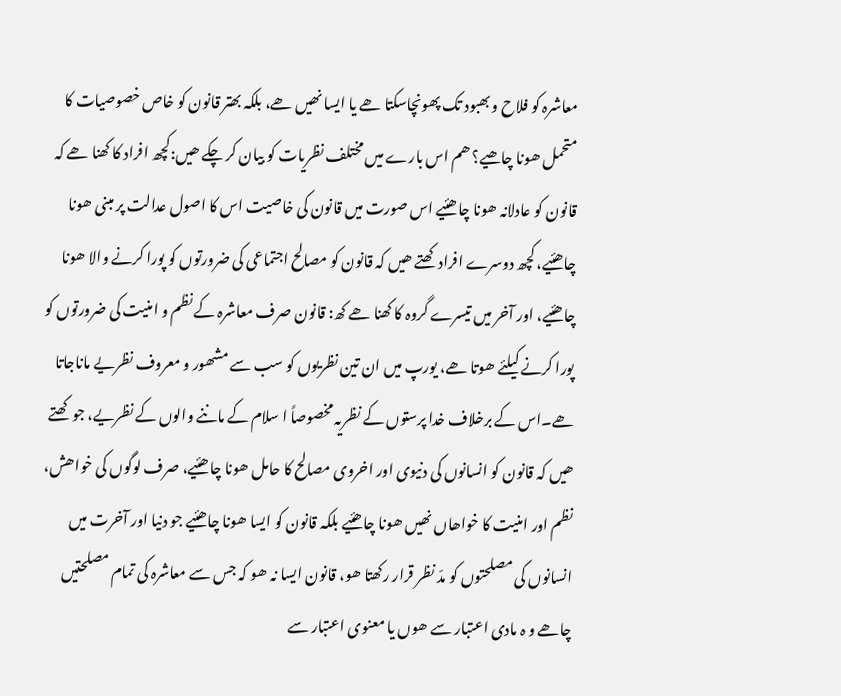معاشرہ کو فلاح و بھبود تک پھونچاسکتا ھے یا ایسا نھیں ھے، بلکہ بھتر قانون کو خاص خصوصیات کا متحمل ھونا چاھیے؟ ھم اس بارے میں مختلف نظریات کو بیان کر چکے ھیں:کچھ افراد کا کھنا ھے کہ قانون کو عادلانہ ھونا چاھئیے اس صورت میں قانون کی خاصیت اس کا اصول عدالت پر مبنی ھونا چاھئیے، کچھ دوسرے افراد کھتے ھیں کہ قانون کو مصالح اجتماعی کی ضرورتوں کو پورا کرنے والا ھونا چاھئیے، اور آخر میں تیسرے گروہ کا کھنا ھے کھ: قانون صرف معاشرہ کے نظم و امنیت کی ضرورتوں کو پورا کرنے کیلئے ھوتا ھے، یورپ میں ان تین نظریوں کو سب سے مشھور و معروف نظریے ماناجاتا ھے۔اس کے برخلاف خدا پرستوں کے نظریہ مخصوصاً ا سلام کے ماننے والوں کے نظریے، جو کھتے ھیں کہ قانون کو انسانوں کی دنیوی اور اخروی مصالح کا حامل ھونا چاھئیے، صرف لوگوں کی خواھش، نظم اور امنیت کا خواھاں نھیں ھونا چاھئیے بلکہ قانون کو ایسا ھونا چاھئیے جو دنیا اور آخرت میں انسانوں کی مصلحتوں کو مدّ نظر قرار رکھتا ھو، قانون ایسا نہ ھو کہ جس سے معاشرہ کی تمام مصلحتیں چاھے و ہ مادی اعتبار سے ھوں یا معنوی اعتبار سے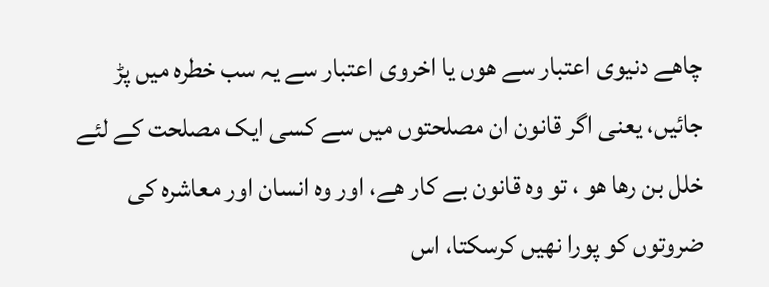چاھے دنیوی اعتبار سے ھوں یا اخروی اعتبار سے یہ سب خطرہ میں پڑ جائیں، یعنی اگر قانون ان مصلحتوں میں سے کسی ایک مصلحت کے لئے خلل بن رھا ھو ، تو وہ قانون بے کار ھے، اور وہ انسان اور معاشرہ کی ضروتوں کو پورا نھیں کرسکتا، اس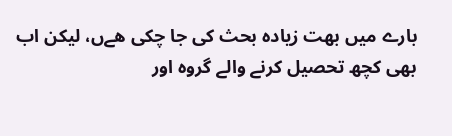بارے میں بھت زیادہ بحث کی جا چکی ھےں، لیکن اب بھی کچھ تحصیل کرنے والے گروہ اور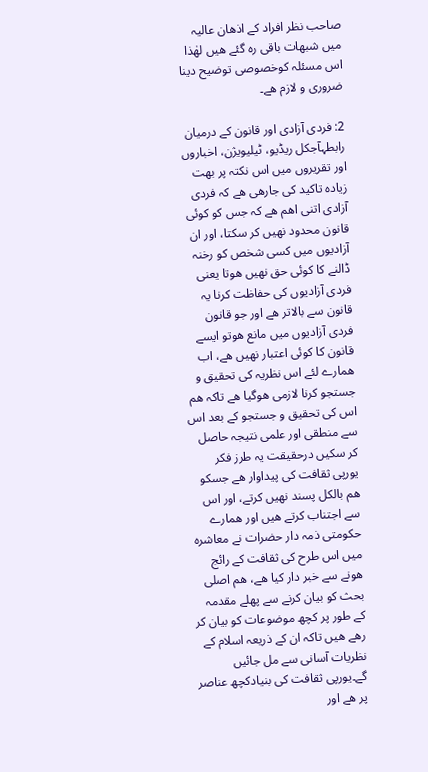صاحب نظر افراد کے اذھان عالیہ میں شبھات باقی رہ گئے ھیں لھٰذا اس مسئلہ کوخصوصی توضیح دینا ضروری و لازم ھے۔

2: فردی آزادی اور قانون کے درمیان رابطہآجکل ریڈیو، ٹیلیویژن، اخباروں اور تقریروں میں اس نکتہ پر بھت زیادہ تاکید کی جارھی ھے کہ فردی آزادی اتنی اھم ھے کہ جس کو کوئی قانون محدود نھیں کر سکتا، اور ان آزادیوں میں کسی شخص کو رخنہ ڈالنے کا کوئی حق نھیں ھوتا یعنی فردی آزادیوں کی حفاظت کرنا یہ قانون سے بالاتر ھے اور جو قانون فردی آزادیوں میں مانع ھوتو ایسے قانون کا کوئی اعتبار نھیں ھے، اب ھمارے لئے اس نظریہ کی تحقیق و جستجو کرنا لازمی ھوگیا ھے تاکہ ھم اس کی تحقیق و جستجو کے بعد اس سے منطقی اور علمی نتیجہ حاصل کر سکیں درحقیقت یہ طرز فکر یورپی ثقافت کی پیداوار ھے جسکو ھم بالکل پسند نھیں کرتے، اور اس سے اجتناب کرتے ھیں اور ھمارے حکومتی ذمہ دار حضرات نے معاشرہ میں اس طرح کی ثقافت کے رائج ھونے سے خبر دار کیا ھے، ھم اصلی بحث کو بیان کرنے سے پھلے مقدمہ کے طور پر کچھ موضوعات کو بیان کر رھے ھیں تاکہ ان کے ذریعہ اسلام کے نظریات آسانی سے مل جائیں گے۔یورپی ثقافت کی بنیادکچھ عناصر پر ھے اور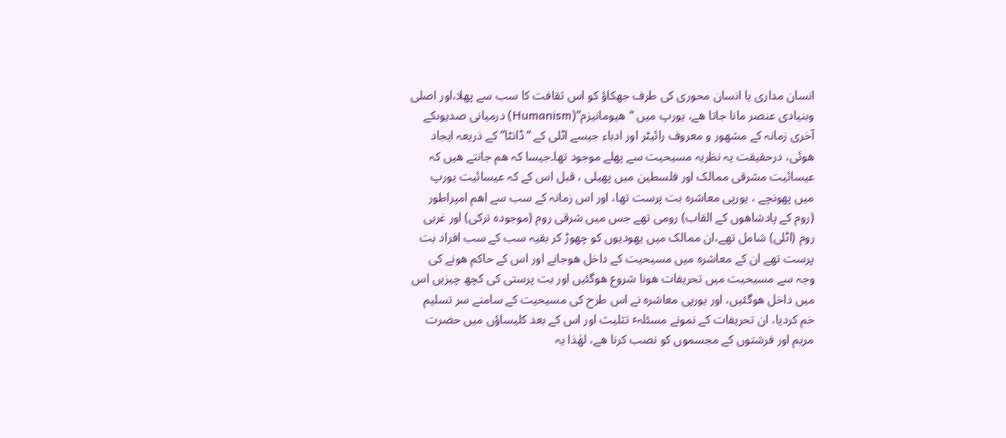انسان مداری یا انسان محوری کی طرف جھکاؤ کو اس ثقافت کا سب سے پھلا،اور اصلی وبنیادی عنصر مانا جاتا ھے، یورپ میں “ھیومانیزم”(Humanism) درمیانی صدیوںکے آخری زمانہ کے مشھور و معروف رائیٹر اور ادباء جیسے اٹلی کے “ڈانٹا” کے ذریعہ ایجاد ھوئی، درحقیقت یہ نظریہ مسیحیت سے پھلے موجود تھا۔جیسا کہ ھم جانتے ھیں کہ عیسائیت مشرقی ممالک اور فلسطین میں پھیلی ، قبل اس کے کہ عیسائیت یورپ میں پھونچے ، یورپی معاشرہ بت پرست تھا، اور اس زمانہ کے سب سے اھم امپراطور (روم کے پادشاھوں کے القاب) رومی تھے جس میں شرقی روم (موجودہ ترکی) اور غربی روم (اٹلی) شامل تھے،ان ممالک میں یھودیوں کو چھوڑ کر بقیہ سب کے سب افراد بت پرست تھے ان کے معاشرہ میں مسیحیت کے داخل ھوجانے اور اس کے حاکم ھونے کی وجہ سے مسیحیت میں تحریفات ھونا شروع ھوگئیں اور بت پرستی کی کچھ چیزیں اس میں داخل ھوگئیں، اور یورپی معاشرہ نے اس طرح کی مسیحیت کے سامنے سر تسلیم خم کردیا، ان تحریفات کے نمونے مسئلہٴ تثلیث اور اس کے بعد کلیساؤں میں حضرت مریم اور فرشتوں کے مجسموں کو نصب کرنا ھے، لھٰذا یہ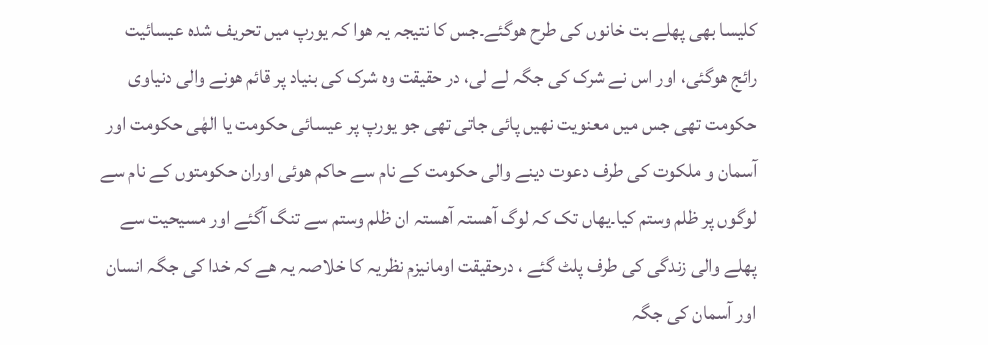کلیسا بھی پھلے بت خانوں کی طرح ھوگئے۔جس کا نتیجہ یہ ھوا کہ یورپ میں تحریف شدہ عیسائیت رائج ھوگئی، اور اس نے شرک کی جگہ لے لی، در حقیقت وہ شرک کی بنیاد پر قائم ھونے والی دنیاوی حکومت تھی جس میں معنویت نھیں پائی جاتی تھی جو یورپ پر عیسائی حکومت یا الھٰی حکومت اور آسمان و ملکوت کی طرف دعوت دینے والی حکومت کے نام سے حاکم ھوئی اوران حکومتوں کے نام سے لوگوں پر ظلم وستم کیا۔یھاں تک کہ لوگ آھستہ آھستہ ان ظلم وستم سے تنگ آگئے اور مسیحیت سے پھلے والی زندگی کی طرف پلٹ گئے ، درحقیقت اومانیزم نظریہ کا خلاصہ یہ ھے کہ خدا کی جگہ انسان اور آسمان کی جگہ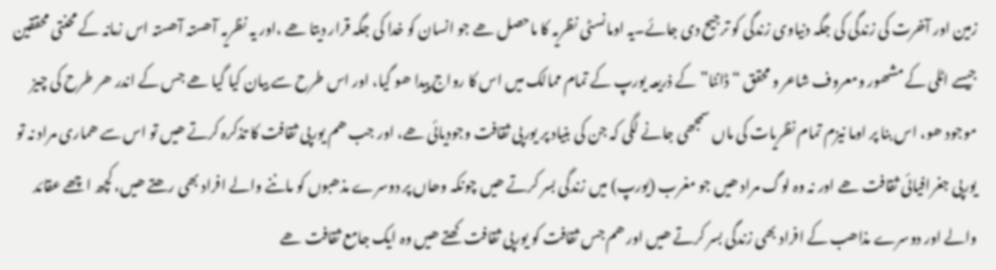زمین اور آخرت کی زندگی کی جگہ دنیاوی زندگی کو ترجیح دی جائے۔یہ اومانسٹی نظریہ کا ماحصل ھے جو انسان کو خدا کی جگہ قرار دیتا ھے ،اور یہ نظریہ آھستہ آھستہ اس زمانہ کے محنتی محققین جیسے اٹلی کے مشھور ومعروف شاعر و محقق “ڈانٹا”کے ذریعہ یورپ کے تمام ممالک میں اس کا رواج پیدا ھو گیا، اور اس طرح سے بیان کیا گیا ھے جس کے اندر ھر طرح کی چیز موجود ھو، اس بنا پر اوما نیزم تمام نظریات کی ماں سمجھی جانے لگی کہ جن کی بنیاد پر یورپی ثقافت وجودیائی ھے، اور جب ھم یورپی ثقافت کا تذکرہ کرتے ھیں تو اس سے ھماری مراد نہ تو یورپی جغرافیائی ثقافت ھے اور نہ وہ لوگ مراد ھیں جو مغرب (یورپ) میں زندگی بسر کرتے ھیں چونکہ وھاں پر دوسرے مذھبوں کو ماننے والے افراد بھی رھتے ھیں، کچھ اچھے عقائد والے اور دوسرے مذاھب کے افراد بھی زندگی بسر کرتے ھیں اور ھم جس ثقافت کو یورپی ثقافت کھتے ھیں وہ ایک جامع ثقافت ھے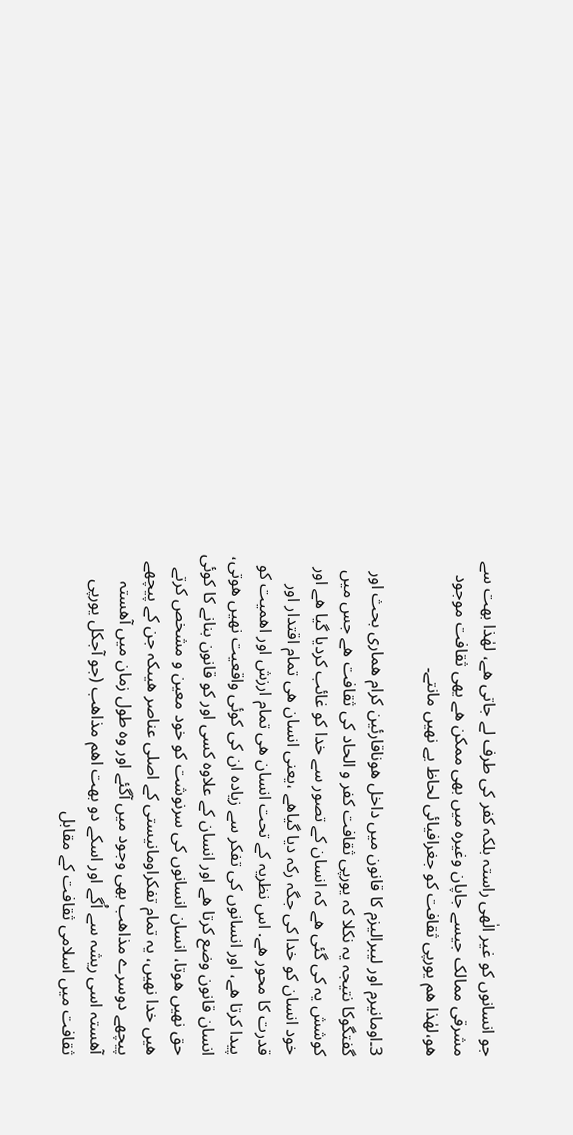جو انسانوں کو غیر الٰھی راستہ بلکہ کفر کی طرف لے جاتی ھے، لھٰذا بھت سے مشرقی ممالک جیسے جاپان وغیرہ میں بھی ممکن ھے یھی ثقافت موجود ھو،لھٰذا ھم یورپی ثقافت کو جغرافیائی لحاظ یے نھیں مانتے۔

3۔اومانیرم اور لیبرالیزم کا قانون میں داخل ھوناقارئین کرام ھماری بحث اور گفتگوکا نتیجہ یہ نکلا کہ یورپی ثقافت کفر و الحاد کی ثقافت ھے جس میں کوشش یہ کی گئی ھے کہ انسان کے تصور سے خدا کو غائب کردیا گیا ھے اور خود انسان کو خدا کی جگہ رکہ دیا گیاھے ،یعنی انسان ھی تمام اقتدار اور قدرت کا محور ھے. اس نظریہ کے تحت انسان ھی تمام ارزش اور اھمیت کو پیدا کرتا ھے، اور انسانوں کی تفکر سے زیادہ ان کی کوئی واقعیت نھیں ھوتی، انسان قانون وضع کرتا ھے اور انسان کے علاوہ کسی اور کو قانون بنانے کا کوئی حق نھیں ھوتا، انسان انسانوں کی سرنوشت کو خود معین و مشخص کرتے ھیں خدا نھیں، یہ تمام تفکراومانیستی کے اصلی عناصر ھیںکہ جن کے پیچھے پیچھے دوسرے مذاھب بھی وجود میں آگئے اور وہ طول زمان میں آھستہ آھستہ اسی ریشہ سے اُگے اور اسکے دو بھت اھم مذاھب (جو آجکل یورپی ثقافت میں اسلامی ثقافت کے مقابل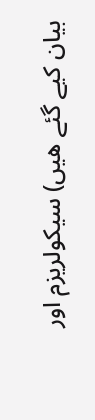بیان کیے گئے ھیں) سیکولریزم اور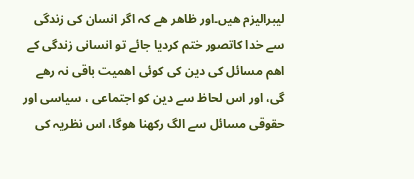لیبرالیزم ھیں۔اور ظاھر ھے کہ اگر انسان کی زندگی سے خدا کاتصور ختم کردیا جائے تو انسانی زندگی کے اھم مسائل کی دین کی کوئی اھمیت باقی نہ رھے گی، اور اس لحاظ سے دین کو اجتماعی ، سیاسی اور حقوقی مسائل سے الگ رکھنا ھوگا، اس نظریہ کی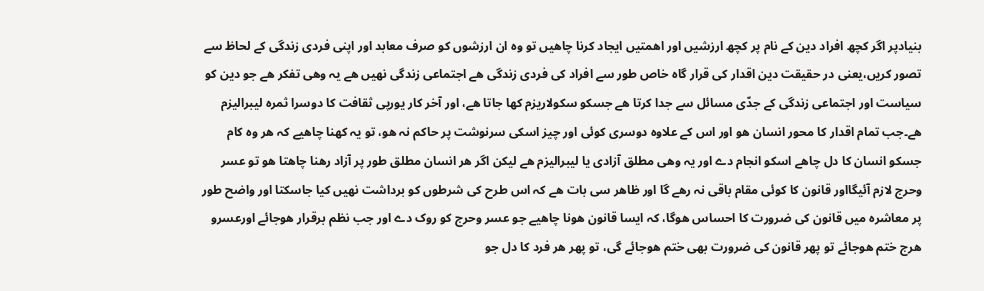بنیادپر اگر کچھ افراد دین کے نام پر کچھ ارزشیں اور اھمتیں ایجاد کرنا چاھیں تو وہ ان ارزشوں کو صرف معابد اور اپنی فردی زندگی کے لحاظ سے تصور کریں،یعنی در حقیقت دین اقدار کی قرار گاہ خاص طور سے افراد کی فردی زندگی ھے اجتماعی زندگی نھیں ھے یہ وھی تفکر ھے جو دین کو سیاست اور اجتماعی زندگی کے جدّی مسائل سے جدا کرتا ھے جسکو سکولاریزم کھا جاتا ھے، اور آخر کار یورپی ثقافت کا دوسرا ثمرہ لیبرالیزم ھے۔جب تمام اقدار کا محور انسان ھو اور اس کے علاوہ دوسری کوئی اور چیز اسکی سرنوشت پر حاکم نہ ھو، تو یہ کھنا چاھیے کہ ھر وہ کام جسکو انسان کا دل چاھے اسکو انجام دے اور یہ وھی مطلق آزادی یا لیبرالیزم ھے لیکن اگر ھر انسان مطلق طور پر آزاد رھنا چاھتا ھو تو عسر وحرج لازم آئیگااور قانون کا کوئی مقام باقی نہ رھے گا اور ظاھر سی بات ھے کہ اس طرح کی شرطوں کو برداشت نھیں کیا جاسکتا اور واضح طور پر معاشرہ میں قانون کی ضرورت کا احساس ھوگا، کہ ایسا قانون ھونا چاھیے جو عسر وحرج کو روک دے اور جب نظم برقرار ھوجائے اورعسرو ھرج ختم ھوجائے تو پھر قانون کی ضرورت بھی ختم ھوجائے گی، تو پھر ھر فرد کا دل جو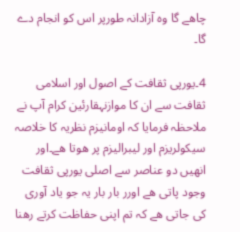چاھے گا وہ آزادانہ طورپر اس کو انجام دے گا۔

4۔یورپی ثقافت کے اصول اور اسلامی ثقافت سے ان کا موازنہقارئین کرام آپ نے ملاحظہ فرمایا کہ اومانیزم نظریہ کا خلاصہ سیکولریزم اور لیبرالیزم پر ھوتا ھے۔اور انھیں دو عناصر سے اصلی یورپی ثقافت وجود پاتی ھے اورر بار بار یہ جو یاد آوری کی جاتی ھے کہ تم اپنی حفاظت کرتے رھنا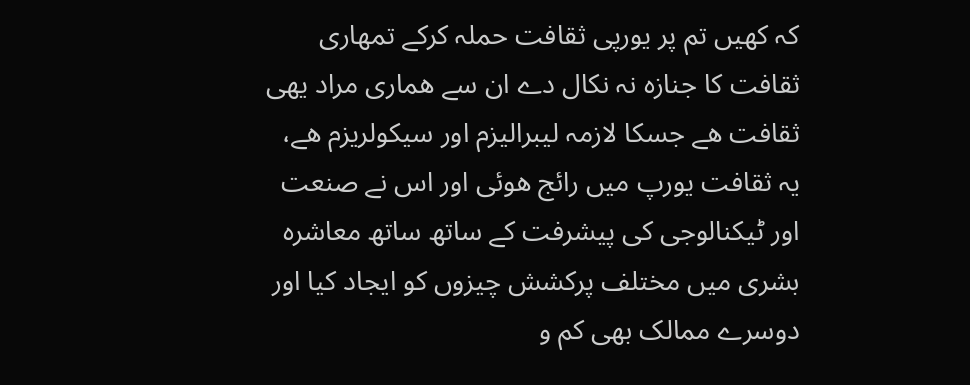کہ کھیں تم پر یورپی ثقافت حملہ کرکے تمھاری ثقافت کا جنازہ نہ نکال دے ان سے ھماری مراد یھی ثقافت ھے جسکا لازمہ لیبرالیزم اور سیکولریزم ھے، یہ ثقافت یورپ میں رائج ھوئی اور اس نے صنعت اور ٹیکنالوجی کی پیشرفت کے ساتھ ساتھ معاشرہ بشری میں مختلف پرکشش چیزوں کو ایجاد کیا اور دوسرے ممالک بھی کم و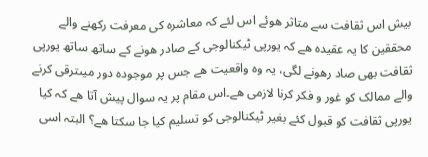بیش اس ثقافت سے متاثر ھوئے اس لئے کہ معاشرہ کی معرفت رکھنے والے محققین کا یہ عقیدہ ھے کہ یورپی ٹیکنالوجی کے صادر ھونے کے ساتھ ساتھ یورپی ثقافت بھی صاد رھونے لگی، یہ وہ واقعیت ھے جس پر موجودہ دور میںترقی کرنے والے ممالک کو غور و فکر کرنا لازمی ھے۔اس مقام پر یہ سوال پیش آتا ھے کہ کیا یورپی ثقافت کو قبول کئے بغیر ٹیکنالوجی کو تسلیم کیا جا سکتا ھے؟ البتہ اسی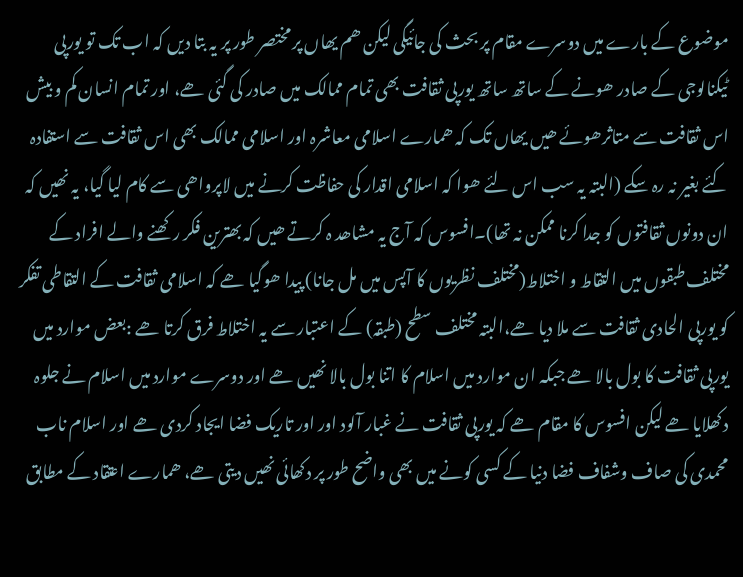موضوع کے بارے میں دوسرے مقام پر بحث کی جائیگی لیکن ھم یھاں پر مختصر طور پر یہ بتا دیں کہ اب تک تو یورپی ٹیکنالوجی کے صادر ھونے کے ساتھ ساتھ یورپی ثقافت بھی تمام ممالک میں صادر کی گئی ھے، اور تمام انسان کم و بیش اس ثقافت سے متاثرھوئے ھیں یھاں تک کہ ھمارے اسلامی معاشرہ اور اسلامی ممالک بھی اس ثقافت سے استفادہ کئے بغیر نہ رہ سکے (البتہ یہ سب اس لئے ھوا کہ اسلامی اقدار کی حفاظت کرنے میں لاپرواھی سے کام لیا گیا، یہ نھیں کہ ان دونوں ثقافتوں کو جدا کرنا ممکن نہ تھا)۔افسوس کہ آج یہ مشاھد ہ کرتے ھیں کہ بھترین فکر رکھنے والے افراد کے مختلف طبقوں میں التقاط و اختلاط(مختلف نظریوں کا آپس میں مل جانا) پیدا ھوگیا ھے کہ اسلامی ثقافت کے التقاطی تفکر کو یورپی الحادی ثقافت سے ملا دیا ھے،البتہ مختلف سطح (طبقہ) کے اعتبار سے یہ اختلاط فرق کرتا ھے :بعض موارد میں یورپی ثقافت کا بول بالا ھے جبکہ ان موارد میں اسلام کا اتنا بول بالا نھیں ھے اور دوسرے موارد میں اسلام نے جلوہ دکھلایا ھے لیکن افسوس کا مقام ھے کہ یورپی ثقافت نے غبار آلود اور اور تاریک فضا ایجاد کردی ھے اور اسلام ناب محمدی کی صاف وشفاف فضا دنیا کے کسی کونے میں بھی واضح طور پر دکھائی نھیں دیتی ھے، ھمارے اعتقاد کے مطابق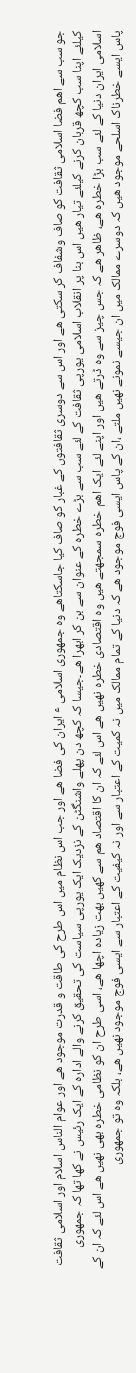جو سب سے اھم فضا اسلامی ثقافت کو صاف وشفاف کر سکتی ھے اور اس سے دوسری ثقافتوں کے غبار کو صاف کیا جاسکتاھے وہ جمھوری اسلامی ٴ ایران کی فضا ھے اور جب اس نظام میں اس طرح کی طاقت و قدرت موجود ھے اور عوام الناس اسلام اور اسلامی ثقافت کیلئے اپنا سب کچھ قربان کرنے کیلئے تیار ھیں اس بنا پر انقلاب اسلامی یورپی ثقافت کے لئے سب سے بڑے خطرہ کے عنوان سے بن کر ابھرا ھے۔جیسا کہ کچھ دن پھلے واشنگٹن کے نزدیک ایک یورپی سیاست کی تحقیق کرنے والے ادارہ کے ایک رئیس نے کھا تھا کہ جمھوری اسلامی ایران دنیا کے لئے سب بڑا خطرہ ھے، ظاھر ھے کہ جس چیز سے وہ ڈرتے ھیں اور اپنے لئے ایک اھم خطرہ سمجھتے ھیں وہ اقتصادی خطرہ نھیں ھے اس لئے کہ ان کا اقتصاد ھم سے کھیں بھت زیادہ اچھا ھے، اسی طرح ان کو نظامی خطرہ بھی نھیں ھے اس لئے کہ ان کے پاس ایسے خطرناک اسلحے موجود ھیں کہ دوسرے ممالک میں ان جیسے نمونے نھیں ملتے ،ان کے پاس ایسی فوج موجود ھے کہ دنیا کے تمام ممالک میں نہ کمیت کے اعتبار سے اور نہ کیفیت کے اعتبار سے ایسی فوج موجود نھیں ھے، بلکہ وہ تو جمھوری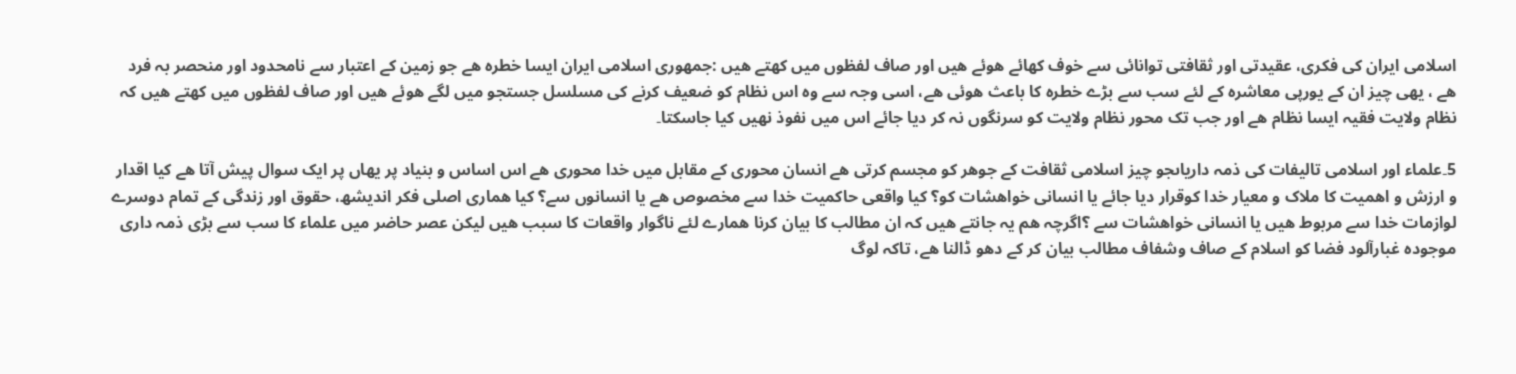اسلامی ایران کی فکری، عقیدتی اور ثقافتی توانائی سے خوف کھائے ھوئے ھیں اور صاف لفظوں میں کھتے ھیں :جمھوری اسلامی ایران ایسا خطرہ ھے جو زمین کے اعتبار سے نامحدود اور منحصر بہ فرد ھے ، یھی چیز ان کے یورپی معاشرہ کے لئے سب سے بڑے خطرہ کا باعث ھوئی ھے، اسی وجہ سے وہ اس نظام کو ضعیف کرنے کی مسلسل جستجو میں لگے ھوئے ھیں اور صاف لفظوں میں کھتے ھیں کہ نظام ولایت فقیہ ایسا نظام ھے اور جب تک محور نظام ولایت کو سرنگوں نہ کر دیا جائے اس میں نفوذ نھیں کیا جاسکتا۔

5۔علماء اور اسلامی تالیفات کی ذمہ داریاںجو چیز اسلامی ثقافت کے جوھر کو مجسم کرتی ھے انسان محوری کے مقابل میں خدا محوری ھے اس اساس و بنیاد پر یھاں پر ایک سوال پیش آتا ھے کیا اقدار و ارزش و اھمیت کا ملاک و معیار خدا کوقرار دیا جائے یا انسانی خواھشات کو؟ کیا واقعی حاکمیت خدا سے مخصوص ھے یا انسانوں سے؟ کیا ھماری اصلی فکر اندیشھ، حقوق اور زندگی کے تمام دوسرے لوازمات خدا سے مربوط ھیں یا انسانی خواھشات سے ؟اگرچہ ھم یہ جانتے ھیں کہ ان مطالب کا بیان کرنا ھمارے لئے ناگوار واقعات کا سبب ھیں لیکن عصر حاضر میں علماء کا سب سے بڑی ذمہ داری موجودہ غبارآلود فضا کو اسلام کے صاف وشفاف مطالب بیان کر کے دھو ڈالنا ھے، تاکہ لوگ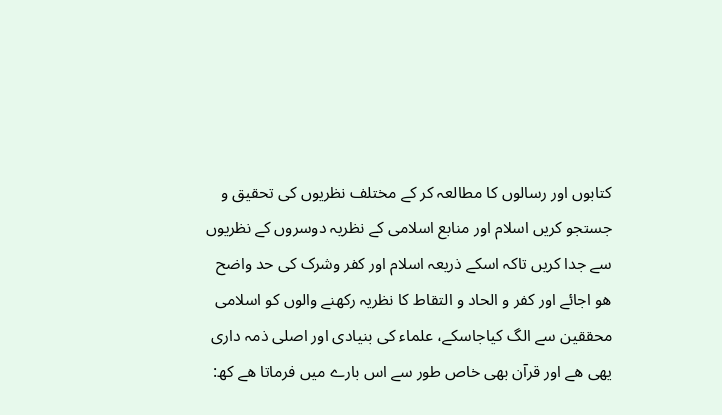کتابوں اور رسالوں کا مطالعہ کر کے مختلف نظریوں کی تحقیق و جستجو کریں اسلام اور منابع اسلامی کے نظریہ دوسروں کے نظریوں سے جدا کریں تاکہ اسکے ذریعہ اسلام اور کفر وشرک کی حد واضح ھو اجائے اور کفر و الحاد و التقاط کا نظریہ رکھنے والوں کو اسلامی محققین سے الگ کیاجاسکے، علماء کی بنیادی اور اصلی ذمہ داری یھی ھے اور قرآن بھی خاص طور سے اس بارے میں فرماتا ھے کھ: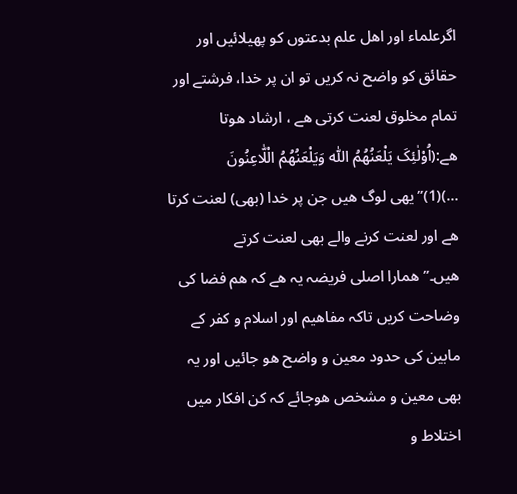اگرعلماء اور اھل علم بدعتوں کو پھیلائیں اور حقائق کو واضح نہ کریں تو ان پر خدا، فرشتے اور تمام مخلوق لعنت کرتی ھے ، ارشاد ھوتا ھے:(اُوْلٰئِکَ یَلْعَنُھُمُ اللّٰہ وَیَلْعَنُھُمُ الْلّٰاعِنُونَ …)(1)”یھی لوگ ھیں جن پر خدا (بھی) لعنت کرتا ھے اور لعنت کرنے والے بھی لعنت کرتے ھیں۔”ھمارا اصلی فریضہ یہ ھے کہ ھم فضا کی وضاحت کریں تاکہ مفاھیم اور اسلام و کفر کے مابین کی حدود معین و واضح ھو جائیں اور یہ بھی معین و مشخص ھوجائے کہ کن افکار میں اختلاط و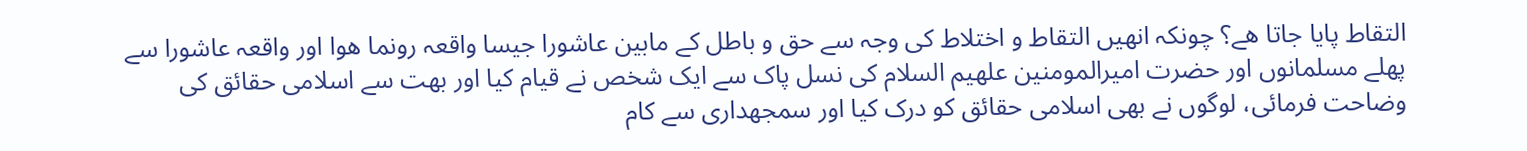التقاط پایا جاتا ھے؟ چونکہ انھیں التقاط و اختلاط کی وجہ سے حق و باطل کے مابین عاشورا جیسا واقعہ رونما ھوا اور واقعہ عاشورا سے پھلے مسلمانوں اور حضرت امیرالمومنین علھیم السلام کی نسل پاک سے ایک شخص نے قیام کیا اور بھت سے اسلامی حقائق کی وضاحت فرمائی، لوگوں نے بھی اسلامی حقائق کو درک کیا اور سمجھداری سے کام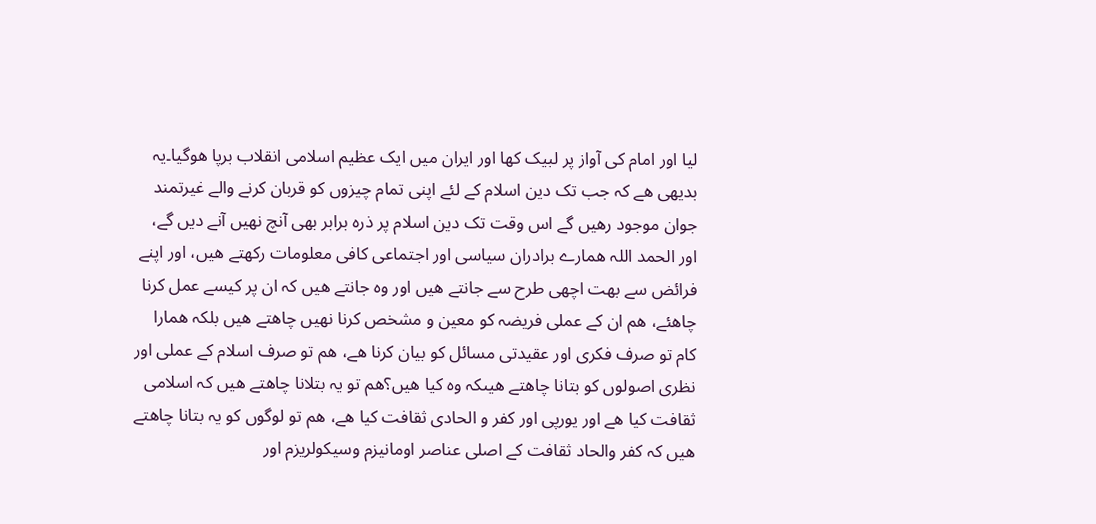لیا اور امام کی آواز پر لبیک کھا اور ایران میں ایک عظیم اسلامی انقلاب برپا ھوگیا۔یہ بدیھی ھے کہ جب تک دین اسلام کے لئے اپنی تمام چیزوں کو قربان کرنے والے غیرتمند جوان موجود رھیں گے اس وقت تک دین اسلام پر ذرہ برابر بھی آنچ نھیں آنے دیں گے، اور الحمد اللہ ھمارے برادران سیاسی اور اجتماعی کافی معلومات رکھتے ھیں، اور اپنے فرائض سے بھت اچھی طرح سے جانتے ھیں اور وہ جانتے ھیں کہ ان پر کیسے عمل کرنا چاھئے، ھم ان کے عملی فریضہ کو معین و مشخص کرنا نھیں چاھتے ھیں بلکہ ھمارا کام تو صرف فکری اور عقیدتی مسائل کو بیان کرنا ھے، ھم تو صرف اسلام کے عملی اور نظری اصولوں کو بتانا چاھتے ھیںکہ وہ کیا ھیں؟ھم تو یہ بتلانا چاھتے ھیں کہ اسلامی ثقافت کیا ھے اور یورپی اور کفر و الحادی ثقافت کیا ھے، ھم تو لوگوں کو یہ بتانا چاھتے ھیں کہ کفر والحاد ثقافت کے اصلی عناصر اومانیزم وسیکولریزم اور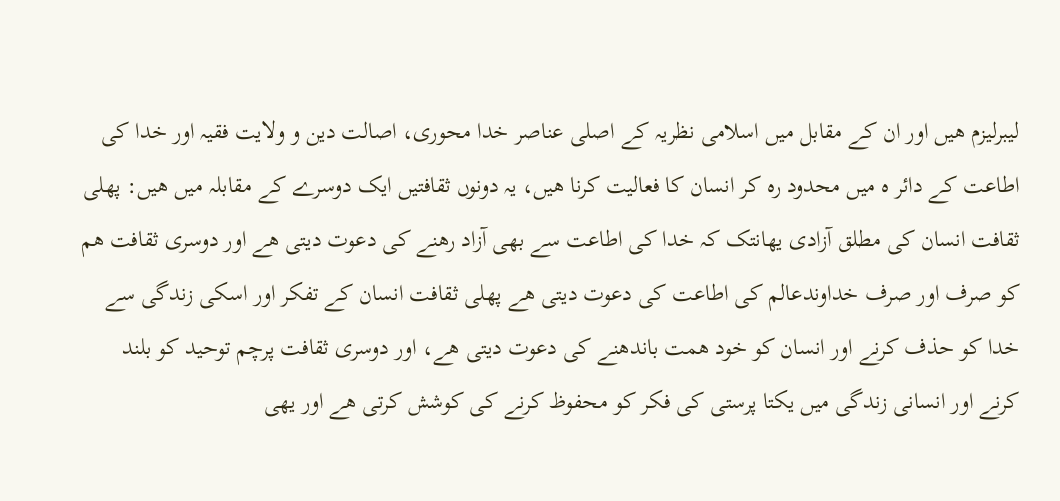لیبرلیزم ھیں اور ان کے مقابل میں اسلامی نظریہ کے اصلی عناصر خدا محوری، اصالت دین و ولایت فقیہ اور خدا کی اطاعت کے دائر ہ میں محدود رہ کر انسان کا فعالیت کرنا ھیں، یہ دونوں ثقافتیں ایک دوسرے کے مقابلہ میں ھیں: پھلی ثقافت انسان کی مطلق آزادی یھانتک کہ خدا کی اطاعت سے بھی آزاد رھنے کی دعوت دیتی ھے اور دوسری ثقافت ھم کو صرف اور صرف خداوندعالم کی اطاعت کی دعوت دیتی ھے پھلی ثقافت انسان کے تفکر اور اسکی زندگی سے خدا کو حذف کرنے اور انسان کو خود ھمت باندھنے کی دعوت دیتی ھے، اور دوسری ثقافت پرچم توحید کو بلند کرنے اور انسانی زندگی میں یکتا پرستی کی فکر کو محفوظ کرنے کی کوشش کرتی ھے اور یھی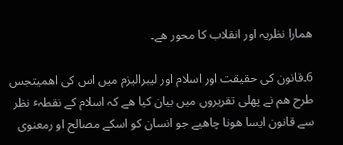ھمارا نظریہ اور انقلاب کا محور ھے۔

6۔قانون کی حقیقت اور اسلام اور لیبرالیزم میں اس کی اھمیتجس طرح ھم نے پھلی تقریروں میں بیان کیا ھے کہ اسلام کے نقطہٴ نظر سے قانون ایسا ھونا چاھیے جو انسان کو اسکے مصالح او رمعنوی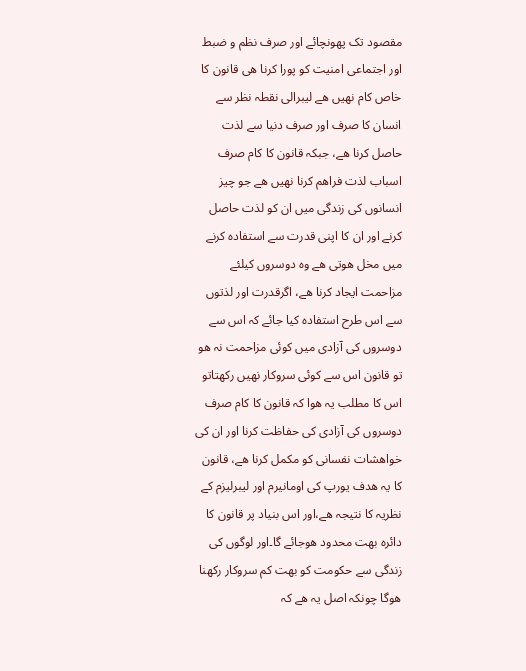مقصود تک پھونچائے اور صرف نظم و ضبط اور اجتماعی امنیت کو پورا کرنا ھی قانون کا خاص کام نھیں ھے لیبرالی نقطہ نظر سے انسان کا صرف اور صرف دنیا سے لذت حاصل کرنا ھے، جبکہ قانون کا کام صرف اسباب لذت فراھم کرنا نھیں ھے جو چیز انسانوں کی زندگی میں ان کو لذت حاصل کرنے اور ان کا اپنی قدرت سے استفادہ کرنے میں مخل ھوتی ھے وہ دوسروں کیلئے مزاحمت ایجاد کرنا ھے، اگرقدرت اور لذتوں سے اس طرح استفادہ کیا جائے کہ اس سے دوسروں کی آزادی میں کوئی مزاحمت نہ ھو تو قانون اس سے کوئی سروکار نھیں رکھتاتو اس کا مطلب یہ ھوا کہ قانون کا کام صرف دوسروں کی آزادی کی حفاظت کرنا اور ان کی خواھشات نفسانی کو مکمل کرنا ھے، قانون کا یہ ھدف یورپ کی اومانیرم اور لیبرلیزم کے نظریہ کا نتیجہ ھے،اور اس بنیاد پر قانون کا دائرہ بھت محدود ھوجائے گا۔اور لوگوں کی زندگی سے حکومت کو بھت کم سروکار رکھنا ھوگا چونکہ اصل یہ ھے کہ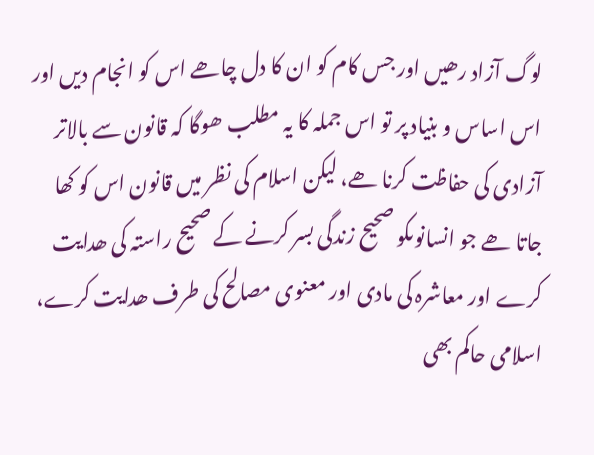لوگ آزاد رھیں اور جس کام کو ان کا دل چاھے اس کو انجام دیں اور اس اساس و بنیاد پر تو اس جملہ کا یہ مطلب ھوگا کہ قانون سے بالاتر آزادی کی حفاظت کرنا ھے، لیکن اسلام کی نظر میں قانون اس کو کھا جاتا ھے جو انسانوںکو صحیح زندگی بسر کرنے کے صحیح راستہ کی ھدایت کرے اور معاشرہ کی مادی اور معنوی مصالح کی طرف ھدایت کرے، اسلامی حاکم بھی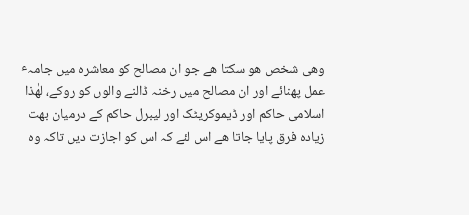وھی شخص ھو سکتا ھے جو ان مصالح کو معاشرہ میں جامہٴ عمل پھنائے اور ان مصالح میں رخنہ ڈالنے والوں کو روکے، لھٰذا اسلامی حاکم اور ڈیموکریٹک اور لیبرل حاکم کے درمیان بھت زیادہ فرق پایا جاتا ھے اس لئے کہ اس کو اجازت دیں تاکہ وہ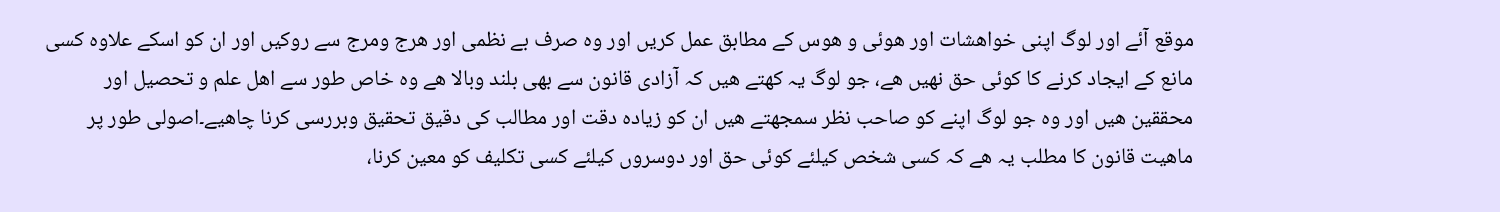موقع آئے اور لوگ اپنی خواھشات اور ھوئی و ھوس کے مطابق عمل کریں اور وہ صرف بے نظمی اور ھرج ومرج سے روکیں اور ان کو اسکے علاوہ کسی مانع کے ایجاد کرنے کا کوئی حق نھیں ھے، جو لوگ یہ کھتے ھیں کہ آزادی قانون سے بھی بلند وبالا ھے وہ خاص طور سے اھل علم و تحصیل اور محققین ھیں اور وہ جو لوگ اپنے کو صاحب نظر سمجھتے ھیں ان کو زیادہ دقت اور مطالب کی دقیق تحقیق وبررسی کرنا چاھیے۔اصولی طور پر ماھیت قانون کا مطلب یہ ھے کہ کسی شخص کیلئے کوئی حق اور دوسروں کیلئے کسی تکلیف کو معین کرنا،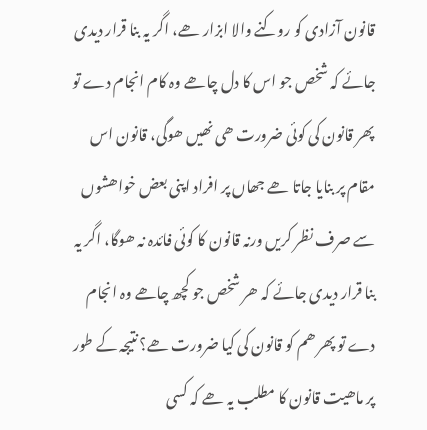قانون آزادی کو روکنے والا ابزار ھے، اگر یہ بنا قرار دیدی جائے کہ شخص جو اس کا دل چاھے وہ کام انجام دے تو پھر قانون کی کوئی ضرورت ھی نھیں ھوگی، قانون اس مقام پر بنایا جاتا ھے جھاں پر افراد اپنی بعض خواھشوں سے صرف نظر کریں ورنہ قانون کا کوئی فائدہ نہ ھوگا، اگر یہ بنا قرار دیدی جائے کہ ھر شخص جو کچھ چاھے وہ انجام دے تو پھر ھم کو قانون کی کیا ضرورت ھے؟ نتیجہ کے طور پر ماھیت قانون کا مطلب یہ ھے کہ کسی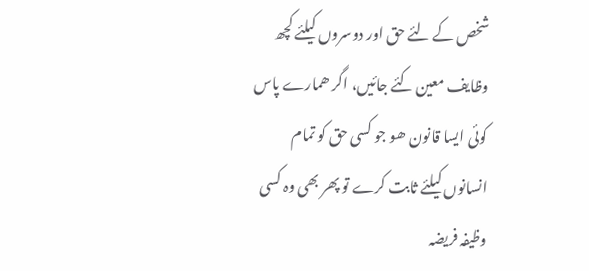شخص کے لئے حق اور دوسروں کیلئے کچھ وظایف معین کئے جائیں، اگر ھمارے پاس کوئی ایسا قانون ھو جو کسی حق کو تمام انسانوں کیلئے ثابت کرے تو پھر بھی وہ کسی وظیفہ فریضہ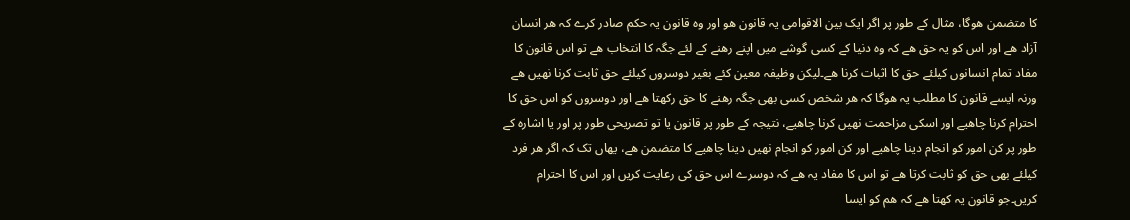کا متضمن ھوگا، مثال کے طور پر اگر ایک بین الاقوامی یہ قانون ھو اور وہ قانون یہ حکم صادر کرے کہ ھر انسان آزاد ھے اور اس کو یہ حق ھے کہ وہ دنیا کے کسی گوشے میں اپنے رھنے کے لئے جگہ کا انتخاب ھے تو اس قانون کا مفاد تمام انسانوں کیلئے حق کا اثبات کرنا ھے۔لیکن وظیفہ معین کئے بغیر دوسروں کیلئے حق ثابت کرنا نھیں ھے ورنہ ایسے قانون کا مطلب یہ ھوگا کہ ھر شخص کسی بھی جگہ رھنے کا حق رکھتا ھے اور دوسروں کو اس حق کا احترام کرنا چاھیے اور اسکی مزاحمت نھیں کرنا چاھیے، نتیجہ کے طور پر قانون یا تو تصریحی طور پر اور یا اشارہ کے طور پر کن امور کو انجام دینا چاھیے اور کن امور کو انجام نھیں دینا چاھیے کا متضمن ھے، یھاں تک کہ اگر ھر فرد کیلئے بھی حق کو ثابت کرتا ھے تو اس کا مفاد یہ ھے کہ دوسرے اس حق کی رعایت کریں اور اس کا احترام کریں۔جو قانون یہ کھتا ھے کہ ھم کو ایسا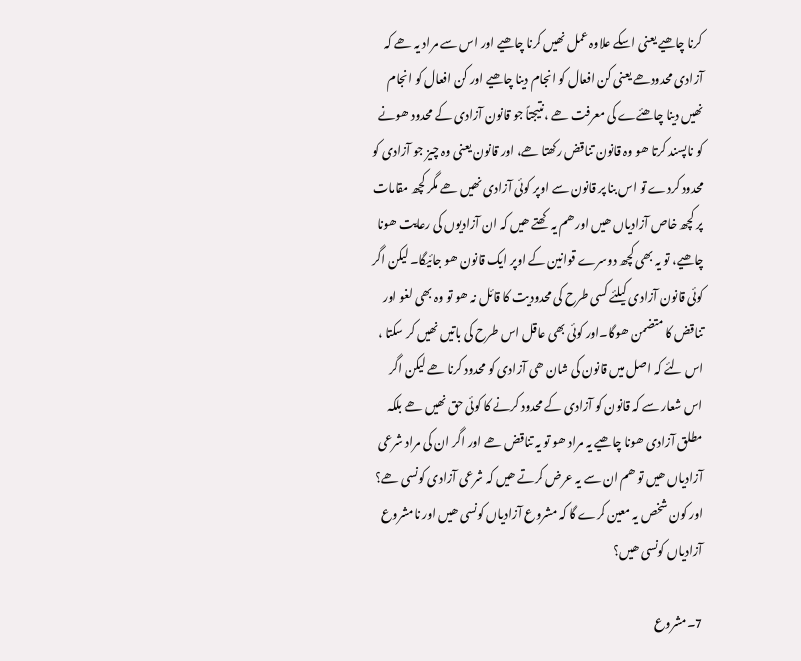کرنا چاھیے یعنی اسکے علاوہ عمل نھیں کرنا چاھیے اور اس سے مراد یہ ھے کہ آزادی محدودھے یعنی کن افعال کو انجام دینا چاھیے اور کن افعال کو انجام نھیں دینا چاھئےے کی معرفت ھے ،نتیجتاً جو قانون آزادی کے محدود ھونے کو ناپسند کرتا ھو وہ قانون تناقض رکھتا ھے، اور قانون یعنی وہ چیز جو آزادی کو محدود کردے تو اس بنا پر قانون سے اوپر کوئی آزادی نھیں ھے مگر کچھ مقامات پر کچھ خاص آزادیاں ھیں اور ھم یہ کھتے ھیں کہ ان آزادیوں کی رعایت ھونا چاھیے، تو یہ بھی کچھ دوسرے قوانین کے اوپر ایک قانون ھو جائیگا۔ لیکن اگر کوئی قانون آزادی کیلئے کسی طرح کی محدودیت کا قائل نہ ھو تو وہ بھی لغو اور تناقض کا متضمن ھوگا۔اور کوئی بھی عاقل اس طرح کی باتیں نھیں کر سکتا ، اس لئے کہ اصل میں قانون کی شان ھی آزادی کو محدود کرنا ھے لیکن اگر اس شعار سے کہ قانون کو آزادی کے محدود کرنے کا کوئی حق نھیں ھے بلکہ مطلق آزادی ھونا چاھیے یہ مراد ھو تو یہ تناقض ھے اور اگر ان کی مراد شرعی آزادیاں ھیں تو ھم ان سے یہ عرض کرتے ھیں کہ شرعی آزادی کونسی ھے؟ اور کون شخص یہ معین کرے گا کہ مشروع آزادیاں کونسی ھیں اور نامشروع آزادیاں کونسی ھیں؟

7۔مشروع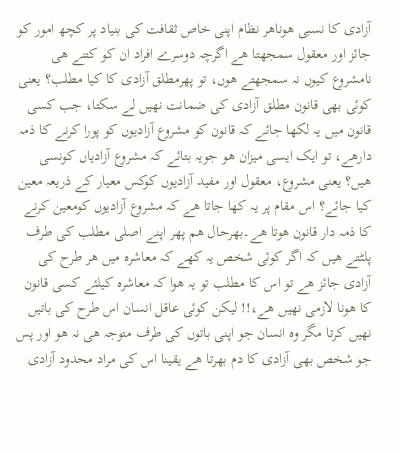آزادی کا نسبی ھوناھر نظام اپنی خاص ثقافت کی بنیاد پر کچھ امور کو جائز اور معقول سمجھتا ھے اگرچہ دوسرے افراد ان کو کتنے ھی نامشروع کیوں نہ سمجھتے ھوں، تو پھرمطلق آزادی کا کیا مطلب؟ یعنی کوئی بھی قانون مطلق آزادی کی ضمانت نھیں لے سکتا، جب کسی قانون میں یہ لکھا جائے کہ قانون کو مشروع آزادیوں کو پورا کرنے کا ذمہ دارھے، تو ایک ایسی میزان ھو جویہ بتائے کہ مشروع آزادیاں کونسی ھیں؟ یعنی مشروع، معقول اور مفید آزادیوں کوکس معیار کے ذریعہ معین کیا جائے؟ اس مقام پر یہ کھا جاتا ھے کہ مشروع آزادیوں کومعین کرنے کا ذمہ دار قانون ھوتا ھے۔بھرحال ھم پھر اپنے اصلی مطلب کی طرف پلٹتے ھیں کہ اگر کوئی شخص یہ کھے کہ معاشرہ میں ھر طرح کی آزادی جائز ھے تو اس کا مطلب تو یہ ھوا کہ معاشرہ کیلئے کسی قانون کا ھونا لازمی نھیں ھے،!! لیکن کوئی عاقل انسان اس طرح کی باتیں نھیں کرتا مگر وہ انسان جو اپنی باتوں کی طرف متوجہ ھی نہ ھو اور پس جو شخص بھی آزادی کا دم بھرتا ھے یقینا اس کی مراد محدود آزادی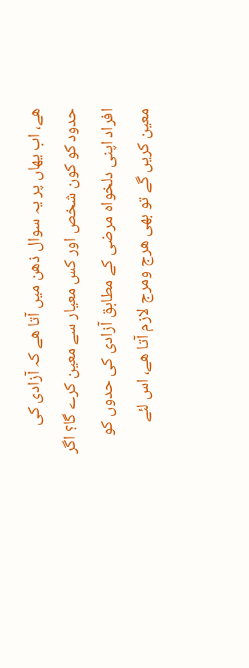ھے، اب یھاں پر یہ سوال ذھن میں آتا ھے کہ آزادی کی حدود کو کون شخص اور کس معیار سے معین کرے گا؟ اگر افراد اپنی دلخواہ مرضی کے مطابق آزادی کی حدوں کو معین کریں گے تو بھی ھرج ومرج لازم آتا ھے، اس لئے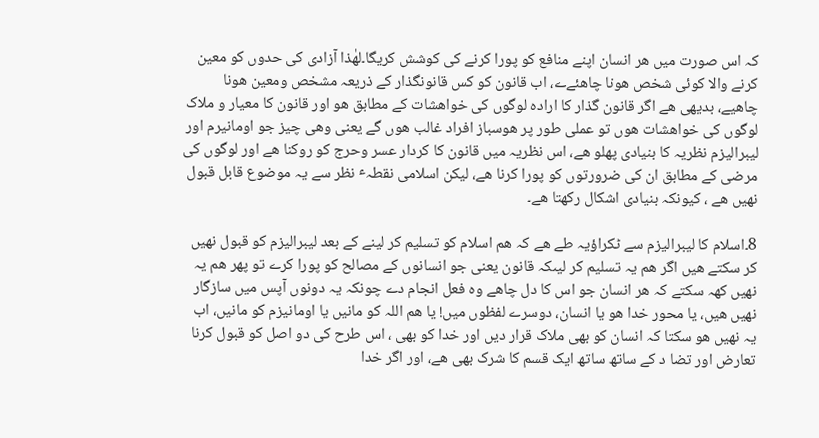کہ اس صورت میں ھر انسان اپنے منافع کو پورا کرنے کی کوشش کریگا۔لھٰذا آزادی کی حدوں کو معین کرنے والا کوئی شخص ھونا چاھئےے، اب قانون کو کس قانونگذار کے ذریعہ مشخص ومعین ھونا چاھیے، بدیھی ھے اگر قانون گذار کا ارادہ لوگوں کی خواھشات کے مطابق ھو اور قانون کا معیار و ملاک لوگوں کی خواھشات ھوں تو عملی طور پر ھوسباز افراد غالب ھوں گے یعنی وھی چیز جو اومانیرم اور لیبرالیزم نظریہ کا بنیادی پھلو ھے، اس نظریہ میں قانون کا کردار عسر وحرج کو روکنا ھے اور لوگوں کی مرضی کے مطابق ان کی ضرورتوں کو پورا کرنا ھے، لیکن اسلامی نقطہٴ نظر سے یہ موضوع قابل قبول نھیں ھے ، کیونکہ بنیادی اشکال رکھتا ھے۔

8۔اسلام کا لیبرالیزم سے ٹکراؤیہ طے ھے کہ ھم اسلام کو تسلیم کر لینے کے بعد لیبرالیزم کو قبول نھیں کر سکتے ھیں اگر ھم یہ تسلیم کر لیںکہ قانون یعنی جو انسانوں کے مصالح کو پورا کرے تو پھر ھم یہ نھیں کھہ سکتے کہ ھر انسان جو اس کا دل چاھے وہ فعل انجام دے چونکہ یہ دونوں آپس میں سازگار نھیں ھیں، یا محور خدا ھو یا انسان، دوسرے لفظوں میں! یا ھم اللہ کو مانیں یا اومانیزم کو مانیں، اب یہ نھیں ھو سکتا کہ انسان کو بھی ملاک قرار دیں اور خدا کو بھی ، اس طرح کی دو اصل کو قبول کرنا تعارض اور تضا د کے ساتھ ساتھ ایک قسم کا شرک بھی ھے، اور اگر خدا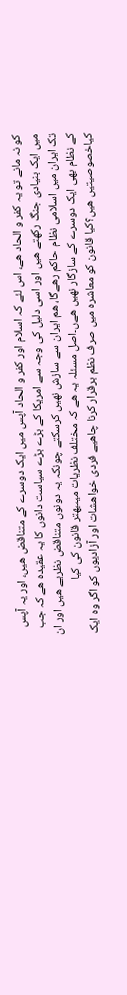کو نہ مانے تو یہ کفر و الحاد ھے، اس لئے کہ اسلام اور کفر و الحاد آپس میں ایک دوسرے کے متناقض ھیں، اور یہ آپس میں ایک بنیادی جنگ رکھتے ھیں اور اسی دلیل کی وجہ سے امریکا کے بڑے بڑے سیاست دانوں کا یہ عقیدہ ھے کہ جب تک ایران میں اسلامی نظام حاکم رھےگا، ھم ایران سے سازش نھیں کرسکتے چونکہ یہ دونوں متناقض نظریے ھیں اور ان کے نظام بھی ایک دوسرے کے سازگار نھیں ھےں۔اصل مسئلہ یہ ھے کہ مختلف نظریات میںبھتر قانون کی کیا کیاخصوصیتیں ھیں؟کیا قانون کو معاشرہ میں صرف نظم برقرار کرنا چاھیے فردی خواھشات اور آزادیوں کو اگر وہ ایک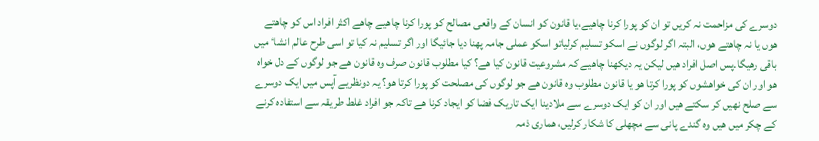دوسرے کی مزاحمت نہ کریں تو ان کو پورا کرنا چاھیے،یا قانون کو انسان کے واقعی مصالح کو پورا کرنا چاھیے چاھے اکثر افراد اس کو چاھتے ھوں یا نہ چاھتے ھوں، البتہ اگر لوگوں نے اسکو تسلیم کرلیاتو اسکو عملی جامہ پھنا دیا جائیگا اور اگر تسلیم نہ کیا تو اسی طرح عالم انشاٴ میں باقی رھیگا۔پس اصل افراد ھیں لیکن یہ دیکھنا چاھیے کہ مشروعیت قانون کیا ھے؟ کیا مطلوب قانون صرف وہ قانون ھے جو لوگوں کے دل خواہ ھو اور ان کی خواھشوں کو پورا کرتا ھو یا قانون مطلوب وہ قانون ھے جو لوگوں کی مصلحت کو پورا کرتا ھو؟ یہ دونظریے آپس میں ایک دوسرے سے صلح نھیں کر سکتے ھیں اور ان کو ایک دوسرے سے ملادینا ایک تاریک فضا کو ایجاد کرنا ھے تاکہ جو افراد غلط طریقہ سے استفادہ کرنے کے چکر میں ھیں وہ گندے پانی سے مچھلی کا شکار کرلیں، ھماری ذمہ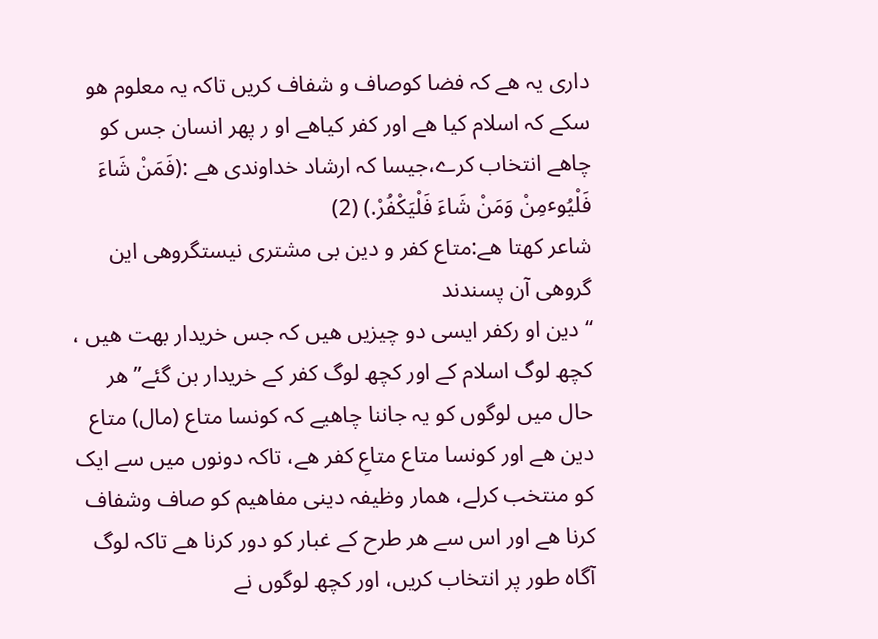داری یہ ھے کہ فضا کوصاف و شفاف کریں تاکہ یہ معلوم ھو سکے کہ اسلام کیا ھے اور کفر کیاھے او ر پھر انسان جس کو چاھے انتخاب کرے،جیسا کہ ارشاد خداوندی ھے :(فَمَنْ شَاءَ فَلْیُوٴمِنْ وَمَنْ شَاءَ فَلْیَکْفُرْ.) (2)
شاعر کھتا ھے:متاع کفر و دین بی مشتری نیستگروھی این گروھی آن پسندند
“دین او رکفر ایسی دو چیزیں ھیں کہ جس خریدار بھت ھیں ، کچھ لوگ اسلام کے اور کچھ لوگ کفر کے خریدار بن گئے”ھر حال میں لوگوں کو یہ جاننا چاھیے کہ کونسا متاع (مال) متاع دین ھے اور کونسا متاع متاعِ کفر ھے، تاکہ دونوں میں سے ایک کو منتخب کرلے، ھمار وظیفہ دینی مفاھیم کو صاف وشفاف کرنا ھے اور اس سے ھر طرح کے غبار کو دور کرنا ھے تاکہ لوگ آگاہ طور پر انتخاب کریں، اور کچھ لوگوں نے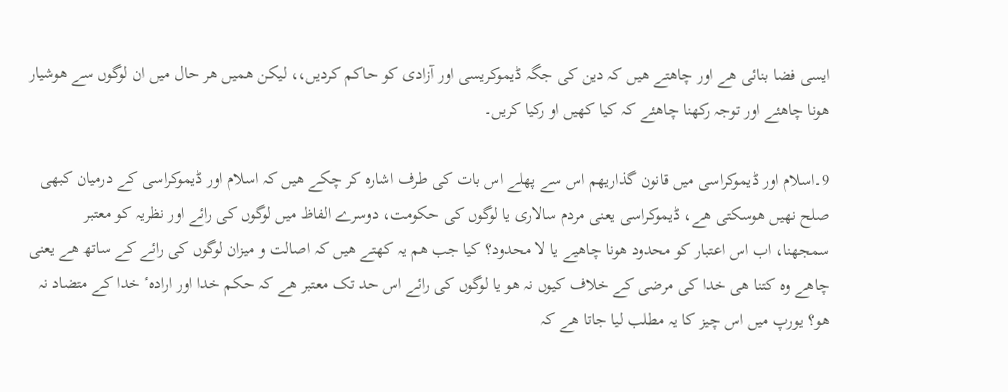ایسی فضا بنائی ھے اور چاھتے ھیں کہ دین کی جگہ ڈیموکریسی اور آزادی کو حاکم کردیں،، لیکن ھمیں ھر حال میں ان لوگوں سے ھوشیار ھونا چاھئے اور توجہ رکھنا چاھئے کہ کیا کھیں او رکیا کریں۔

9۔اسلام اور ڈیموکراسی میں قانون گذاریھم اس سے پھلے اس بات کی طرف اشارہ کر چکے ھیں کہ اسلام اور ڈیموکراسی کے درمیان کبھی صلح نھیں ھوسکتی ھے، ڈیموکراسی یعنی مردم سالاری یا لوگوں کی حکومت، دوسرے الفاظ میں لوگوں کی رائے اور نظریہ کو معتبر سمجھنا، اب اس اعتبار کو محدود ھونا چاھیے یا لا محدود؟ کیا جب ھم یہ کھتے ھیں کہ اصالت و میزان لوگوں کی رائے کے ساتھ ھے یعنی چاھے وہ کتنا ھی خدا کی مرضی کے خلاف کیوں نہ ھو یا لوگوں کی رائے اس حد تک معتبر ھے کہ حکم خدا اور ارادہٴ خدا کے متضاد نہ ھو؟ یورپ میں اس چیز کا یہ مطلب لیا جاتا ھے کہ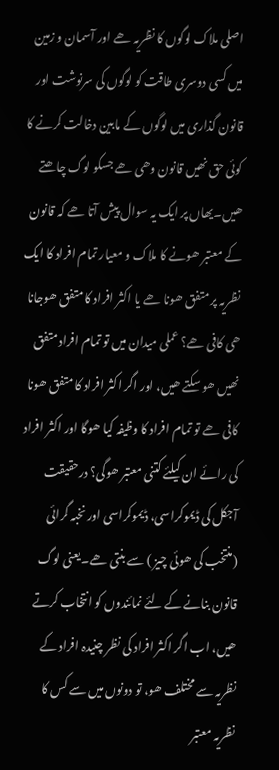اصلی ملاک لوگوں کا نظریہ ھے اور آسمان و زمین میں کسی دوسری طاقت کو لوگوں کی سرنوشت اور قانون گذاری میں لوگوں کے مابین دخالت کرنے کا کوئی حق نھیں قانون وھی ھے جسکو لوگ چاھتے ھیں۔یھاں پر ایک یہ سوال پیش آتا ھے کہ قانون کے معتبر ھونے کا ملاک و معیار تمام افراد کا ایک نظریہ پر متفق ھونا ھے یا اکثر افراد کا متفق ھوجانا ھی کافی ھے؟ عملی میدان میں تو تمام افراد متفق نھیں ھو سکتے ھیں، اور اگر اکثر افراد کا متفق ھونا کافی ھے تو تمام افراد کا وظیفہ کیا ھوگا اور اکثر افراد کی رائے ان کیلئے کتنی معتبر ھوگی؟ درحقیقت آجکل کی ڈیموکراسی، ڈیموکراسی اور نخبہ گرائی (منتخب کی ھوئی چیز ) سے بنتی ھے۔یعنی لوگ قانون بنانے کے لئے نمائندوں کو انتخاب کرتے ھیں، اب اگر اکثر افراد کی نظر چنیدہ افراد کے نظریہ سے مختلف ھو، تو دونوں میں سے کس کا نظریہ معتبر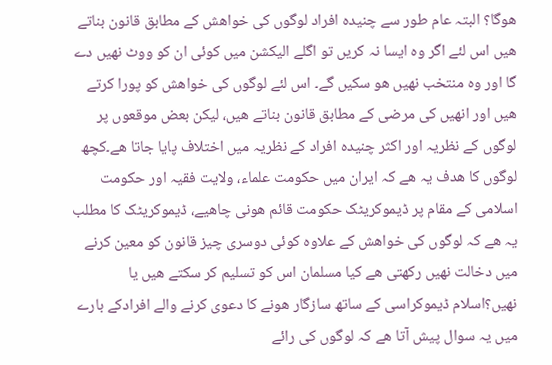ھوگا؟ البتہ عام طور سے چنیدہ افراد لوگوں کی خواھش کے مطابق قانون بناتے ھیں اس لئے اگر وہ ایسا نہ کریں تو اگلے الیکشن میں کوئی ان کو ووٹ نھیں دے گا اور وہ منتخب نھیں ھو سکیں گے۔ اس لئے لوگوں کی خواھش کو پورا کرتے ھیں اور انھیں کی مرضی کے مطابق قانون بناتے ھیں، لیکن بعض موقعوں پر لوگوں کے نظریہ اور اکثر چنیدہ افراد کے نظریہ میں اختلاف پایا جاتا ھے۔کچھ لوگوں کا ھدف یہ ھے کہ ایران میں حکومت علماء، ولایت فقیہ اور حکومت اسلامی کے مقام پر ڈیموکریٹک حکومت قائم ھونی چاھیے، ڈیموکریٹک کا مطلب یہ ھے کہ لوگوں کی خواھش کے علاوہ کوئی دوسری چیز قانون کو معین کرنے میں دخالت نھیں رکھتی ھے کیا مسلمان اس کو تسلیم کر سکتے ھیں یا نھیں؟اسلام ڈیموکراسی کے ساتھ سازگار ھونے کا دعوی کرنے والے افرادکے بارے میں یہ سوال پیش آتا ھے کہ لوگوں کی رائے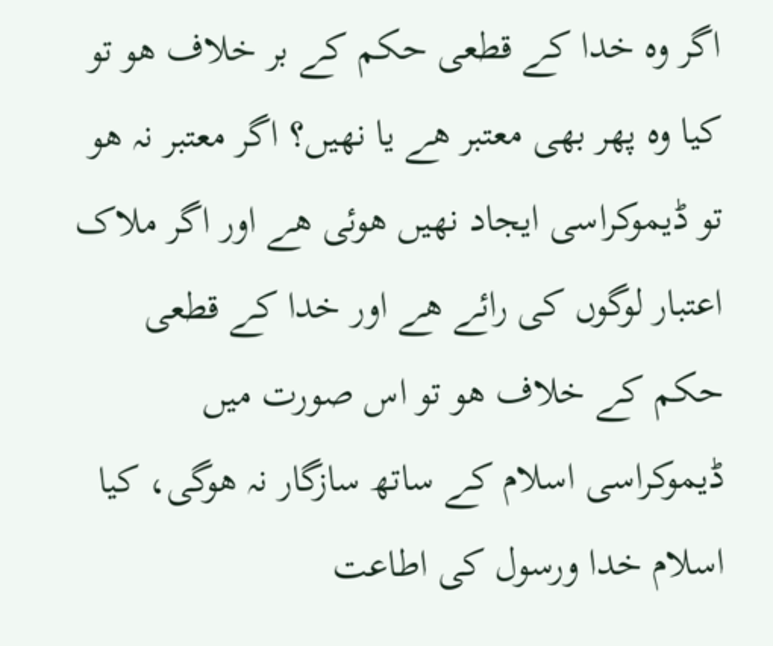اگر وہ خدا کے قطعی حکم کے بر خلاف ھو تو کیا وہ پھر بھی معتبر ھے یا نھیں؟ اگر معتبر نہ ھو تو ڈیموکراسی ایجاد نھیں ھوئی ھے اور اگر ملاک اعتبار لوگوں کی رائے ھے اور خدا کے قطعی حکم کے خلاف ھو تو اس صورت میں ڈیموکراسی اسلام کے ساتھ سازگار نہ ھوگی، کیا اسلام خدا ورسول کی اطاعت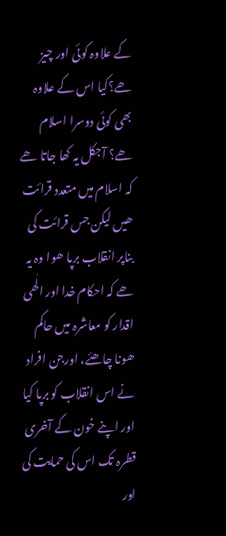کے علاوہ کوئی اور چیز ھے؟کیا اس کے علاوہ بھی کوئی دوسرا اسلام ھے؟ آجکل یہ کھا جاتا ھے کہ اسلام میں متعدد قرائت ھیں لیکن جس قرائت کی بناپر انقلاب برپا ھوا وہ یہ ھے کہ احکام خدا اور الٰھی اقدار کو معاشرہ میں حاکم ھونا چاھئے، اورجن افراد نے اس انقلاب کو برپا کیا اور اپنے خون کے آخری قطرہ تک اس کی حمایت کی اور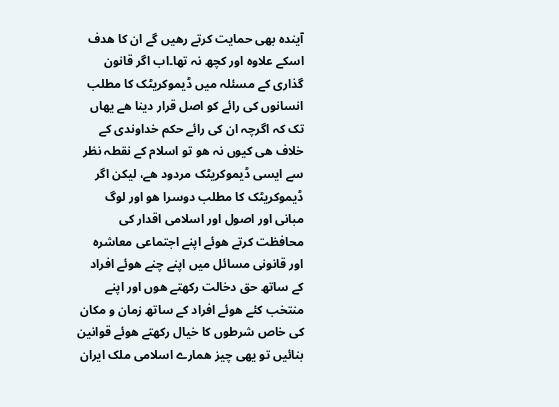آیندہ بھی حمایت کرتے رھیں گے ان کا ھدف اسکے علاوہ اور کچھ نہ تھا۔اب اگر قانون گذاری کے مسئلہ میں ڈیموکریٹک کا مطلب انسانوں کی رائے کو اصل قرار دینا ھے یھاں تک کہ اگرچہ ان کی رائے حکم خداوندی کے خلاف ھی کیوں نہ ھو تو اسلام کے نقطہ نظر سے ایسی ڈیموکریٹک مردود ھے، لیکن اگر ڈیموکریٹک کا مطلب دوسرا ھو اور لوگ مبانی اور اصول اور اسلامی اقدار کی محافظت کرتے ھوئے اپنے اجتماعی معاشرہ اور قانونی مسائل میں اپنے چنے ھوئے افراد کے ساتھ حق دخالت رکھتے ھوں اور اپنے منتخب کئے ھوئے افراد کے ساتھ زمان و مکان کی خاص شرطوں کا خیال رکھتے ھوئے قوانین بنائیں تو یھی چیز ھمارے اسلامی ملک ایران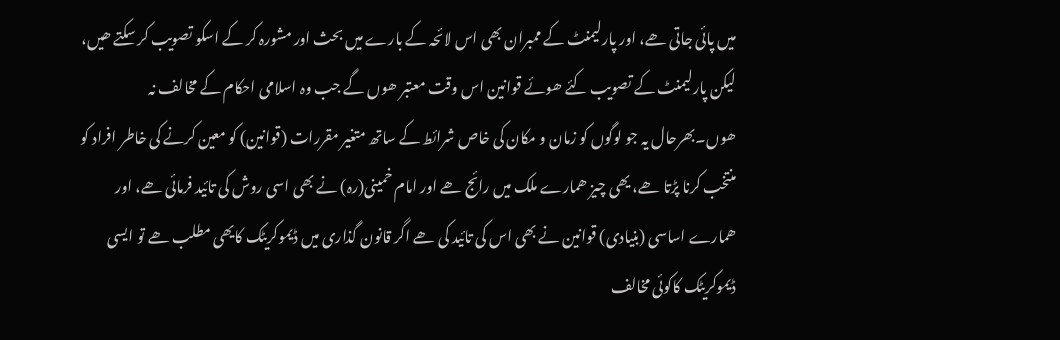میں پائی جاتی ھے، اور پارلیمنٹ کے ممبران بھی اس لائحہ کے بارے میں بحث اور مشورہ کر کے اسکو تصویب کر سکتے ھیں، لیکن پارلیمنٹ کے تصویب کئے ھوئے قوانین اس وقت معتبر ھوں گے جب وہ اسلامی احکام کے مخالف نہ ھوں۔بھرحال یہ جو لوگوں کو زمان و مکان کی خاص شرائط کے ساتھ متغیر مقررات (قوانین) کو معین کرنے کی خاطر افراد کو منتخب کرنا پڑتا ھے، یھی چیز ھمارے ملک میں رائج ھے اور امام خمینی(رہ) نے بھی اسی روش کی تائید فرمائی ھے، اور ھمارے اساسی (بنیادی) قوانین نے بھی اس کی تائید کی ھے اگر قانون گذاری میں ڈیموکریٹک کایھی مطلب ھے تو ایسی ڈیموکریٹک کاکوئی مخالف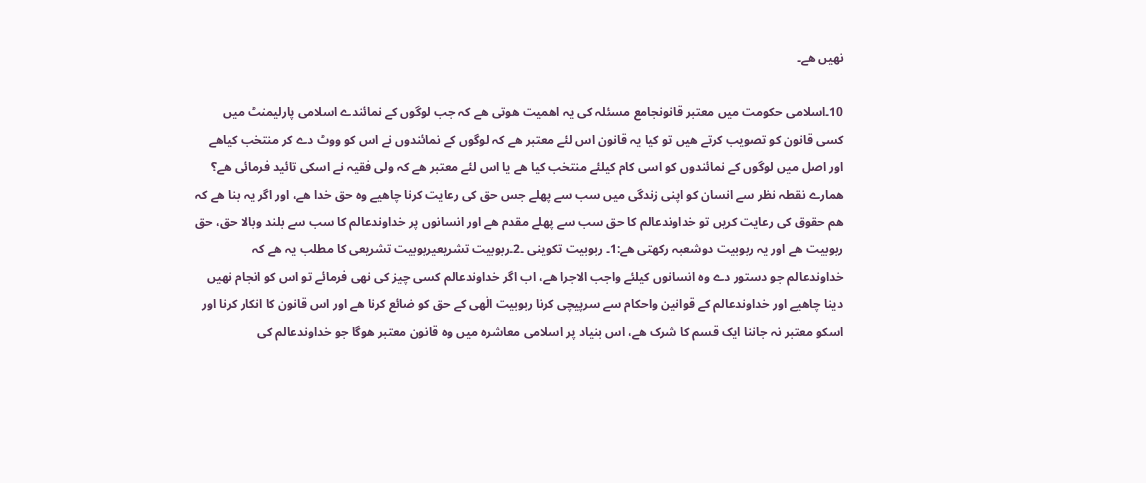نھیں ھے۔

10۔اسلامی حکومت میں معتبر قانونجامع مسئلہ کی یہ اھمیت ھوتی ھے کہ جب لوگوں کے نمائندے اسلامی پارلیمنٹ میں کسی قانون کو تصویب کرتے ھیں تو کیا یہ قانون اس لئے معتبر ھے کہ لوگوں کے نمائندوں نے اس کو ووٹ دے کر منتخب کیاھے اور اصل میں لوگوں کے نمائندوں کو اسی کام کیلئے منتخب کیا ھے یا اس لئے معتبر ھے کہ ولی فقیہ نے اسکی تائید فرمائی ھے؟ ھمارے نقطہ نظر سے انسان کو اپنی زندگی میں سب سے پھلے جس حق کی رعایت کرنا چاھیے وہ حق خدا ھے، اور اگر یہ بنا ھے کہ ھم حقوق کی رعایت کریں تو خداوندعالم کا حق سب سے پھلے مقدم ھے اور انسانوں پر خداوندعالم کا سب سے بلند وبالا حق، حق ربوبیت ھے اور یہ ربوبیت دوشعبہ رکھتی ھے:1۔ ربوبیت تکوینی ۔2۔ربوبیت تشریعیربوبیت تشریعی کا مطلب یہ ھے کہ خداوندعالم جو دستور دے وہ انسانوں کیلئے واجب الاجرا ھے، اب اگر خداوندعالم کسی چیز کی نھی فرمائے تو اس کو انجام نھیں دینا چاھیے اور خداوندعالم کے قوانین واحکام سے سرپیچی کرنا ربوبیت الٰھی کے حق کو ضائع کرنا ھے اور اس قانون کا انکار کرنا اور اسکو معتبر نہ جاننا ایک قسم کا شرک ھے، اس بنیاد پر اسلامی معاشرہ میں وہ قانون معتبر ھوگا جو خداوندعالم کی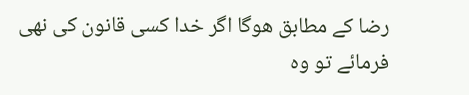رضا کے مطابق ھوگا اگر خدا کسی قانون کی نھی فرمائے تو وہ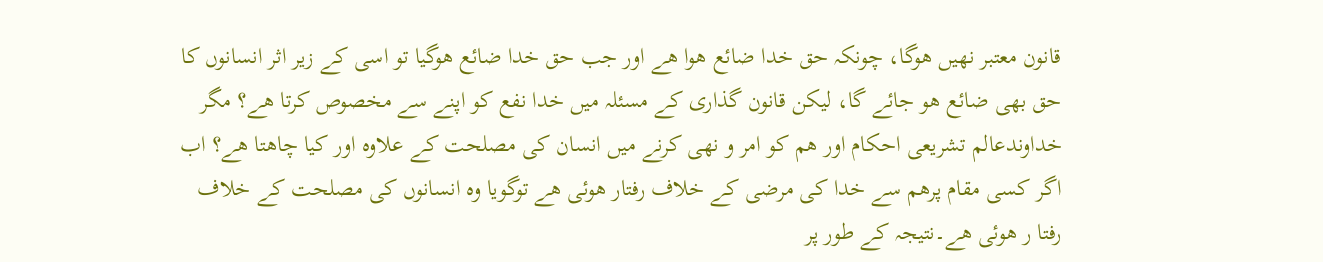قانون معتبر نھیں ھوگا، چونکہ حق خدا ضائع ھوا ھے اور جب حق خدا ضائع ھوگیا تو اسی کے زیر اثر انسانوں کا حق بھی ضائع ھو جائے گا، لیکن قانون گذاری کے مسئلہ میں خدا نفع کو اپنے سے مخصوص کرتا ھے؟ مگر خداوندعالم تشریعی احکام اور ھم کو امر و نھی کرنے میں انسان کی مصلحت کے علاوہ اور کیا چاھتا ھے؟ اب اگر کسی مقام پرھم سے خدا کی مرضی کے خلاف رفتار ھوئی ھے توگویا وہ انسانوں کی مصلحت کے خلاف رفتا ر ھوئی ھے۔نتیجہ کے طور پر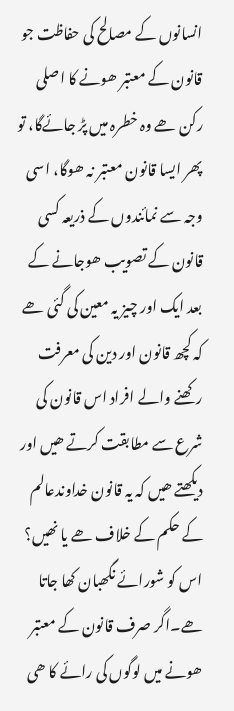انسانوں کے مصالح کی حفاظت جو قانون کے معتبر ھونے کا اصلی رکن ھے وہ خطرہ میں پڑ جائےگا، تو پھر ایسا قانون معتبر نہ ھوگا، اسی وجہ سے نمائندوں کے ذریعہ کسی قانون کے تصویب ھوجانے کے بعد ایک اور چیز یہ معین کی گئی ھے کہ کچھ قانون اور دین کی معرفت رکھنے والے افراد اس قانون کی شرع سے مطابقت کرتے ھیں اور دیکھتے ھیں کہ یہ قانون خداوندعالم کے حکم کے خلاف ھے یا نھیں؟ اس کو شورائے نگھبان کھا جاتا ھے۔اگر صرف قانون کے معتبر ھونے میں لوگوں کی رائے کا ھی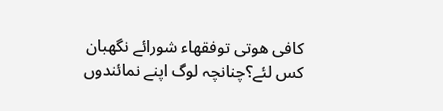کافی ھوتی توفقھاء شورائے نگھبان کس لئے؟چنانچہ لوگ اپنے نمائندوں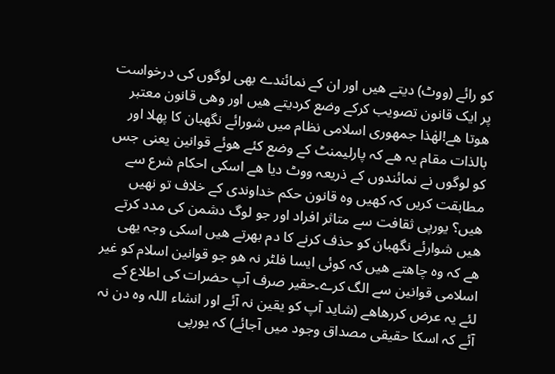کو رائے (ووٹ) دیتے ھیں اور ان کے نمائندے بھی لوگوں کی درخواست پر ایک قانون تصویب کرکے وضع کردیتے ھیں اور وھی قانون معتبر ھوتا ھے!لھٰذا جمھوری اسلامی نظام میں شورائے نگھبان کا پھلا اور بالذات مقام یہ ھے کہ پارلیمنٹ کے وضع کئے ھوئے قوانین یعنی جس کو لوگوں نے نمائندوں کے ذریعہ ووٹ دیا ھے اسکی احکام شرع سے مطابقت کریں کہ کھیں وہ قانون حکم خداوندی کے خلاف تو نھیں ھیں؟ یورپی ثقافت سے متاثر افراد اور جو لوگ دشمن کی مدد کرتے ھیں شوارئے نگھبان کو حذف کرنے کا دم بھرتے ھیں اسکی وجہ یھی ھے کہ وہ چاھتے ھیں کہ کوئی ایسا فلٹر نہ ھو جو قوانین اسلام کو غیر اسلامی قوانین سے الگ کرے۔حقیر صرف آپ حضرات کی اطلاع کے لئے یہ عرض کررھاھے (شاید آپ کو یقین نہ آئے اور انشاء اللہ وہ دن نہ آئے کہ اسکا حقیقی مصداق وجود میں آجائے) کہ یورپی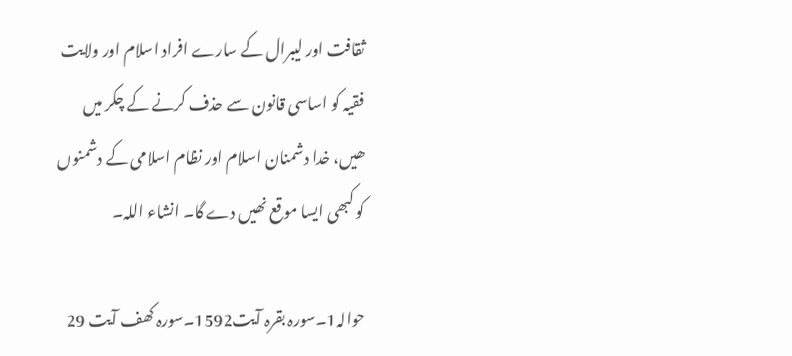ثقافت اور لیبرال کے سارے افراد اسلام اور ولایت فقیہ کو اساسی قانون سے حذف کرنے کے چکر میں ھیں، خدا دشمنان اسلام اور نظام اسلامی کے دشمنوں کو کبھی ایسا موقع نھیں دے گا۔ انشاء اللہ۔

حوالہ1۔سورہ بقرہ آیت1592۔سورہ کھف آیت 29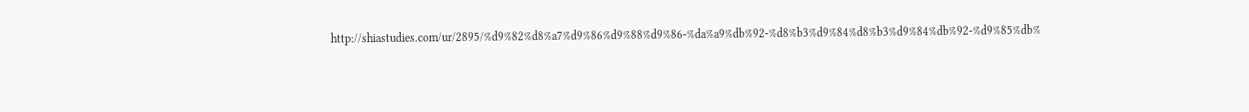http://shiastudies.com/ur/2895/%d9%82%d8%a7%d9%86%d9%88%d9%86-%da%a9%db%92-%d8%b3%d9%84%d8%b3%d9%84%db%92-%d9%85%db%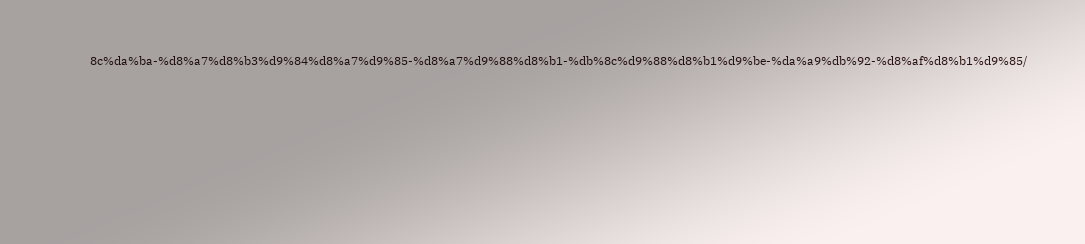8c%da%ba-%d8%a7%d8%b3%d9%84%d8%a7%d9%85-%d8%a7%d9%88%d8%b1-%db%8c%d9%88%d8%b1%d9%be-%da%a9%db%92-%d8%af%d8%b1%d9%85/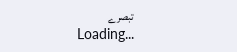تبصرے
Loading...